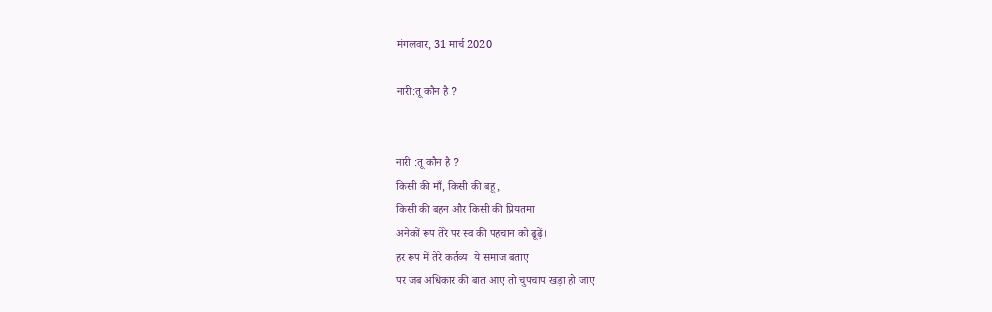मंगलवार, 31 मार्च 2020

नारी:तू कौन है ?


नारी :तू कौन है ?
किसी की माँ, किसी की बहू,
किसी की बहन और किसी की प्रियतमा
अनेकों रूप तेरे पर स्व की पहचान को ढूढ़ें।
हर रूप में तेरे कर्तव्य  ये समाज बताए
पर जब अधिकार की बात आए तो चुपचाप खड़ा हो जाए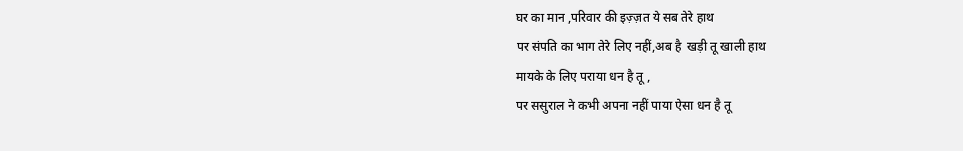घर का मान ,परिवार की इज़्ज़त ये सब तेरे हाथ
पर संपति का भाग तेरे लिए नहीं,अब है  खड़ी तू खाली हाथ
मायके के लिए पराया धन है तू ,
पर ससुराल ने कभी अपना नहीं पाया ऐसा धन है तू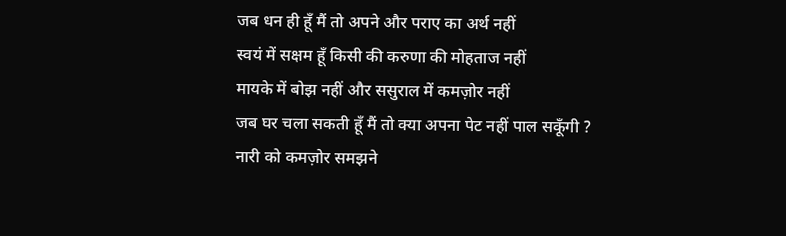जब धन ही हूँ मैं तो अपने और पराए का अर्थ नहीं
स्वयं में सक्षम हूँ किसी की करुणा की मोहताज नहीं
मायके में बोझ नहीं और ससुराल में कमज़ोर नहीं
जब घर चला सकती हूँ मैं तो क्या अपना पेट नहीं पाल सकूँगी ?
नारी को कमज़ोर समझने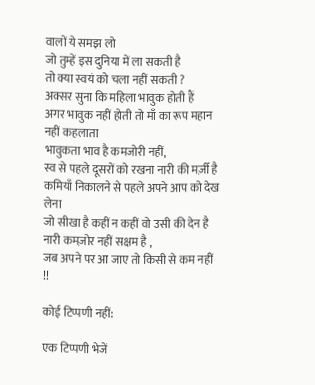वालों ये समझ लो
जो तुम्हें इस दुनिया में ला सकती है
तो क्या स्वयं को चला नहीं सकती ?
अक्सर सुना कि महिला भावुक होती हैं
अगर भावुक नहीं होती तो माँ का रूप महान नहीं कहलाता
भावुकता भाव है कमजोरी नहीं,
स्व से पहले दूसरों को रखना नारी की मर्ज़ी है
कमियाँ निकालने से पहले अपने आप को देख लेना
जो सीखा है कहीं न कहीं वो उसी की देन है
नारी कमज़ोर नहीं सक्षम है ,
जब अपने पर आ जाए तो किसी से कम नहीं !!

कोई टिप्पणी नहीं:

एक टिप्पणी भेजें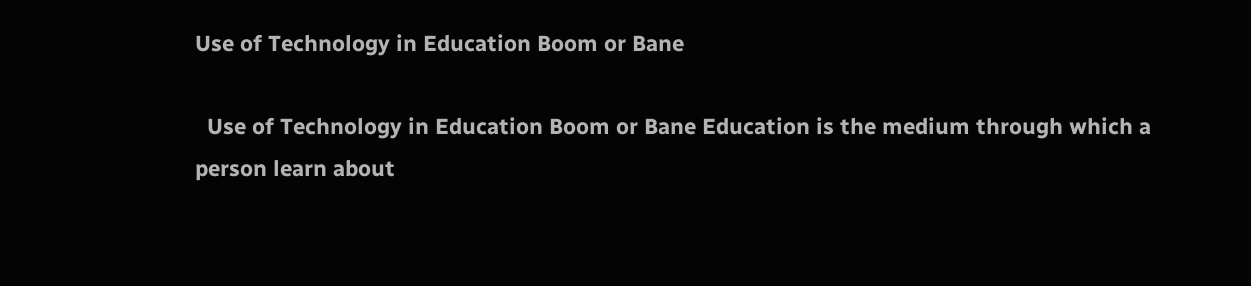Use of Technology in Education Boom or Bane

  Use of Technology in Education Boom or Bane Education is the medium through which a person learn about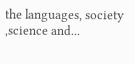the languages, society ,science and...